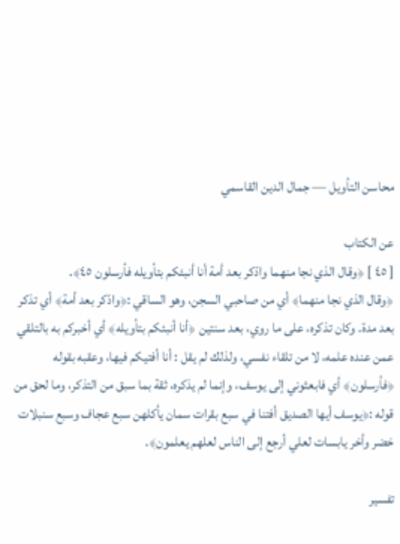محاسن التأويل — جمال الدين القاسمي

عن الكتاب
[ ٤٥ ] ﴿وقال الذي نجا منهما وادّكر بعد أمة أنا أنبئكم بتأويله فأرسلون ٤٥﴾.
﴿وقال الذي نجا منهما﴾ أي من صاحبي السجن، وهو الساقي :﴿وادّكر بعد أمة﴾ أي تذكر بعد مدة. وكان تذكره، على ما روي، بعد سنتين ﴿أنا أنبئكم بتأويله﴾ أي أخبركم به بالتلقي عمن عنده علمه، لا من تلقاء نفسي، ولذلك لم يقل : أنا أفتيكم فيها، وعقبه بقوله ﴿فأرسلون﴾ أي فابعثوني إلى يوسف، وإنما لم يذكره، ثقة بما سبق من التذكر، وما لحق من قوله :﴿يوسف أيها الصديق أفتنا في سبع بقرات سمان يأكلهن سبع عجاف وسبع سنبلات خضر وأخر يابسات لعلي أرجع إلى الناس لعلهم يعلمون﴾.

تفسير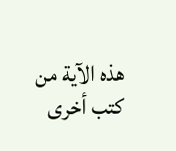هذه الآية من كتب أخرى